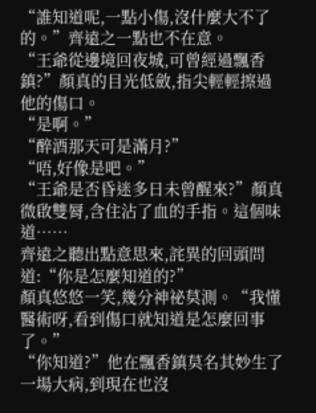“誰知道呢,一點小傷,沒什麼大不了的。”齊遠之一點也不在意。
“王爺從邊境回夜城,可曾經過飄香鎮?”顏真的目光低斂,指尖輕輕擦過他的傷口。
“是啊。”
“醉酒那天可是滿月?”
“唔,好像是吧。”
“王爺是否昏迷多日未曾醒來?”顏真微啟雙脣,含住沾了血的手指。這個味道……
齊遠之聽出點意思來,詫異的回頭問道:“你是怎麼知道的?”
顏真悠悠一笑,幾分神祕莫測。“我懂醫術呀,看到傷口就知道是怎麼回事了。”
“你知道?”他在飄香鎮莫名其妙生了一場大病,到現在也沒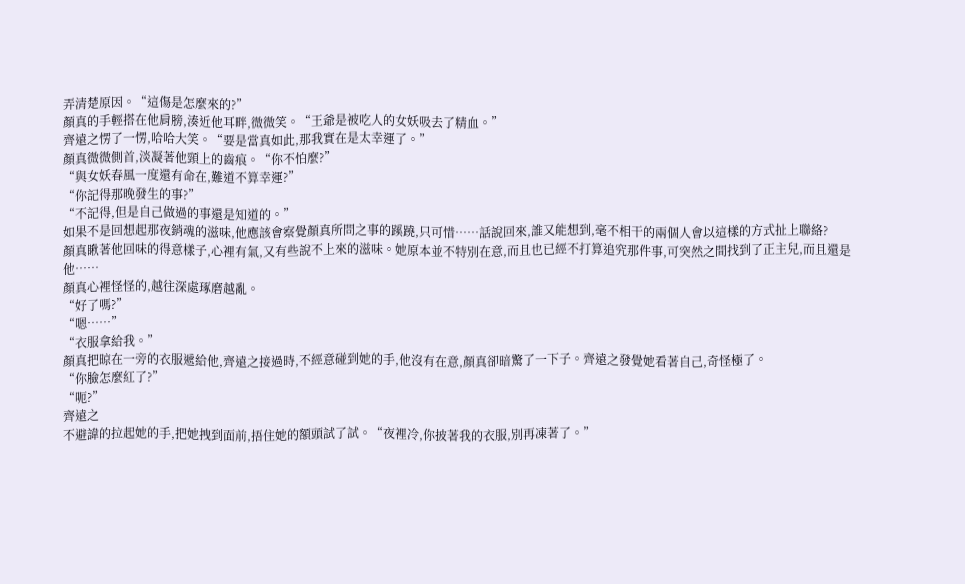弄清楚原因。“這傷是怎麼來的?”
顏真的手輕搭在他肩膀,湊近他耳畔,微微笑。“王爺是被吃人的女妖吸去了精血。”
齊遠之愣了一愣,哈哈大笑。“要是當真如此,那我實在是太幸運了。”
顏真微微側首,淡凝著他頸上的齒痕。“你不怕麼?”
“與女妖春風一度還有命在,難道不算幸運?”
“你記得那晚發生的事?”
“不記得,但是自己做過的事還是知道的。”
如果不是回想起那夜銷魂的滋味,他應該會察覺顏真所問之事的蹊蹺,只可惜……話說回來,誰又能想到,毫不相干的兩個人會以這樣的方式扯上聯絡?
顏真瞅著他回味的得意樣子,心裡有氣,又有些說不上來的滋味。她原本並不特別在意,而且也已經不打算追究那件事,可突然之間找到了正主兒,而且還是他……
顏真心裡怪怪的,越往深處琢磨越亂。
“好了嗎?”
“嗯……”
“衣服拿給我。”
顏真把晾在一旁的衣服遞給他,齊遠之接過時,不經意碰到她的手,他沒有在意,顏真卻暗驚了一下子。齊遠之發覺她看著自己,奇怪極了。
“你臉怎麼紅了?”
“呃?”
齊遠之
不避諱的拉起她的手,把她拽到面前,捂住她的額頭試了試。“夜裡冷,你披著我的衣服,別再凍著了。”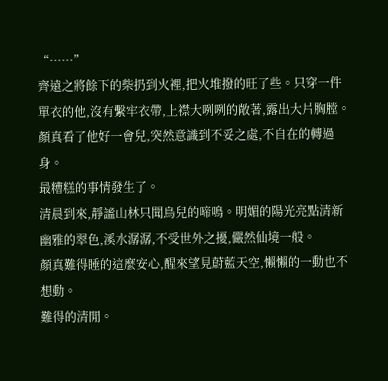“……”
齊遠之將餘下的柴扔到火裡,把火堆撥的旺了些。只穿一件單衣的他,沒有繫牢衣帶,上襟大咧咧的敞著,露出大片胸膛。顏真看了他好一會兒,突然意識到不妥之處,不自在的轉過身。
最糟糕的事情發生了。
清晨到來,靜謐山林只聞鳥兒的啼鳴。明媚的陽光亮點清新幽雅的翠色,溪水潺潺,不受世外之擾,儼然仙境一般。
顏真難得睡的這麼安心,醒來望見蔚藍天空,懶懶的一動也不想動。
難得的清閒。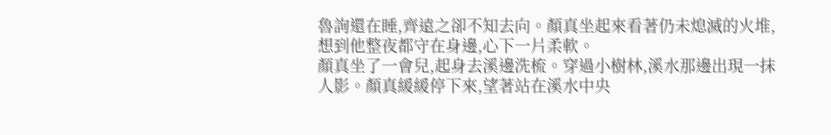魯詢還在睡,齊遠之卻不知去向。顏真坐起來看著仍未熄滅的火堆,想到他整夜都守在身邊,心下一片柔軟。
顏真坐了一會兒,起身去溪邊洗梳。穿過小樹林,溪水那邊出現一抹人影。顏真緩緩停下來,望著站在溪水中央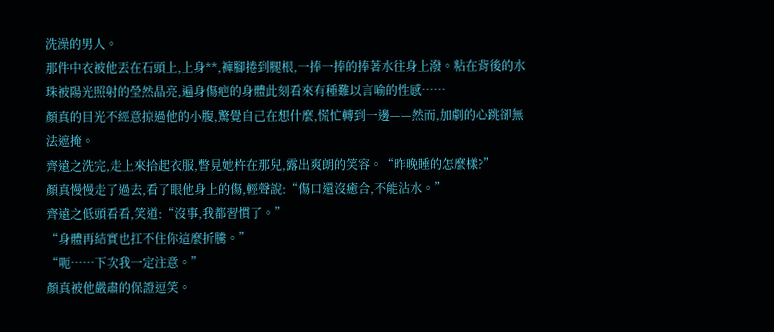洗澡的男人。
那件中衣被他丟在石頭上,上身**,褲腳捲到腿根,一捧一捧的捧著水往身上潑。粘在背後的水珠被陽光照射的瑩然晶亮,遍身傷疤的身體此刻看來有種難以言喻的性感……
顏真的目光不經意掠過他的小腹,驚覺自己在想什麼,慌忙轉到一邊——然而,加劇的心跳卻無法遮掩。
齊遠之洗完,走上來拾起衣服,瞥見她杵在那兒,露出爽朗的笑容。“昨晚睡的怎麼樣?”
顏真慢慢走了過去,看了眼他身上的傷,輕聲說:“傷口還沒癒合,不能沾水。”
齊遠之低頭看看,笑道:“沒事,我都習慣了。”
“身體再結實也扛不住你這麼折騰。”
“呃……下次我一定注意。”
顏真被他嚴肅的保證逗笑。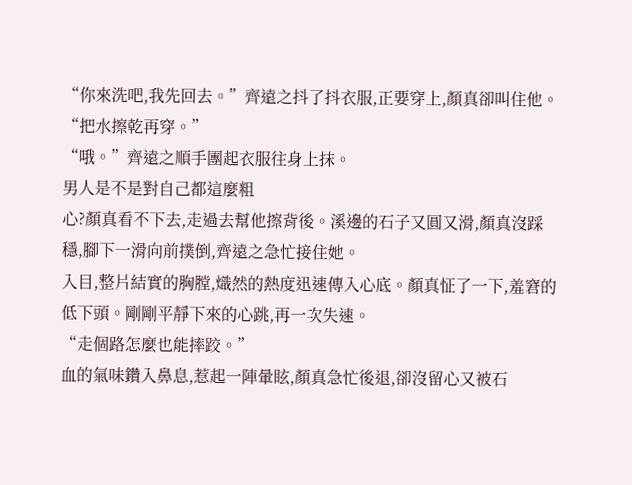“你來洗吧,我先回去。”齊遠之抖了抖衣服,正要穿上,顏真卻叫住他。
“把水擦乾再穿。”
“哦。”齊遠之順手團起衣服往身上抹。
男人是不是對自己都這麼粗
心?顏真看不下去,走過去幫他擦背後。溪邊的石子又圓又滑,顏真沒踩穩,腳下一滑向前撲倒,齊遠之急忙接住她。
入目,整片結實的胸膛,熾然的熱度迅速傳入心底。顏真怔了一下,羞窘的低下頭。剛剛平靜下來的心跳,再一次失速。
“走個路怎麼也能摔跤。”
血的氣味鑽入鼻息,惹起一陣暈眩,顏真急忙後退,卻沒留心又被石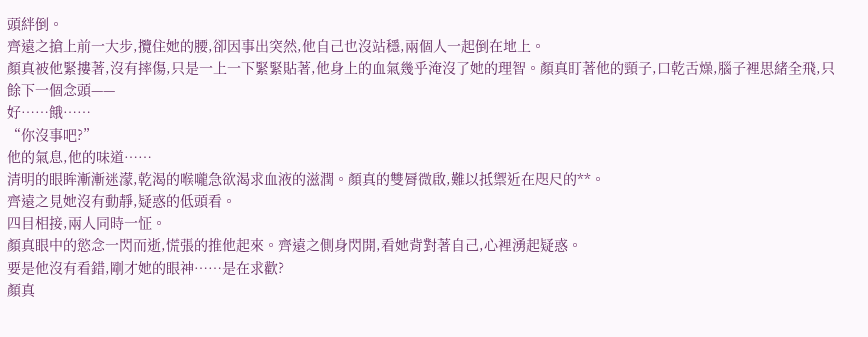頭絆倒。
齊遠之搶上前一大步,攬住她的腰,卻因事出突然,他自己也沒站穩,兩個人一起倒在地上。
顏真被他緊摟著,沒有摔傷,只是一上一下緊緊貼著,他身上的血氣幾乎淹沒了她的理智。顏真盯著他的頸子,口乾舌燥,腦子裡思緒全飛,只餘下一個念頭——
好……餓……
“你沒事吧?”
他的氣息,他的味道……
清明的眼眸漸漸迷濛,乾渴的喉嚨急欲渴求血液的滋潤。顏真的雙脣微啟,難以抵禦近在咫尺的**。
齊遠之見她沒有動靜,疑惑的低頭看。
四目相接,兩人同時一怔。
顏真眼中的慾念一閃而逝,慌張的推他起來。齊遠之側身閃開,看她背對著自己,心裡湧起疑惑。
要是他沒有看錯,剛才她的眼神……是在求歡?
顏真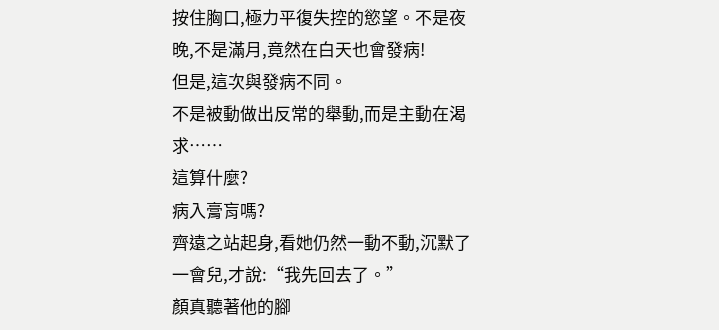按住胸口,極力平復失控的慾望。不是夜晚,不是滿月,竟然在白天也會發病!
但是,這次與發病不同。
不是被動做出反常的舉動,而是主動在渴求……
這算什麼?
病入膏肓嗎?
齊遠之站起身,看她仍然一動不動,沉默了一會兒,才說:“我先回去了。”
顏真聽著他的腳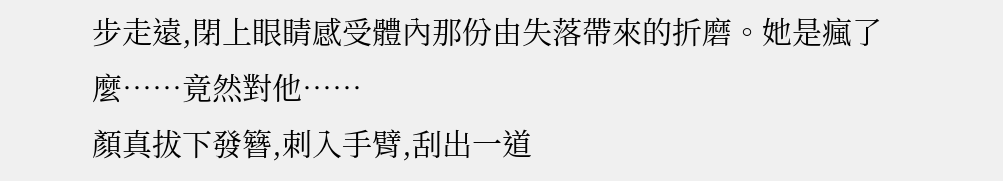步走遠,閉上眼睛感受體內那份由失落帶來的折磨。她是瘋了麼……竟然對他……
顏真拔下發簪,刺入手臂,刮出一道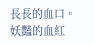長長的血口。妖豔的血紅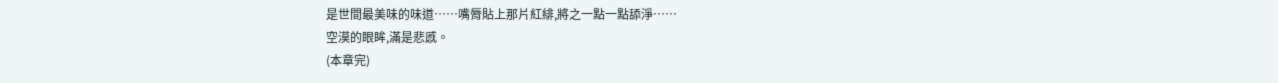是世間最美味的味道……嘴脣貼上那片紅緋,將之一點一點舔淨……
空漠的眼眸,滿是悲慼。
(本章完)